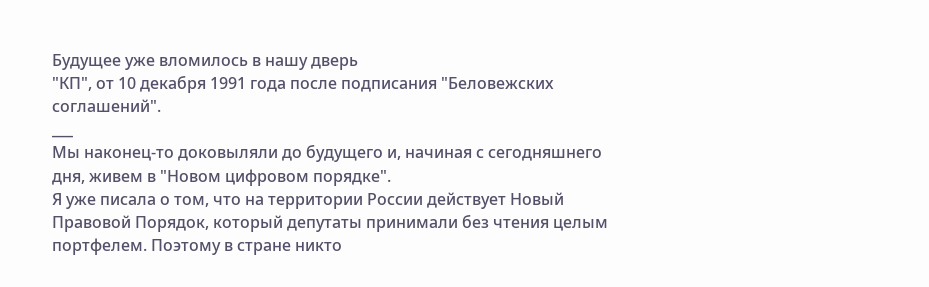Будущее уже вломилось в нашу дверь
"КП", от 10 декабря 1991 года после подписания "Беловежских соглашений".
___
Мы наконец-то доковыляли до будущего и, начиная с сегодняшнего дня, живем в "Новом цифровом порядке".
Я уже писала о том, что на территории России действует Новый Правовой Порядок, который депутаты принимали без чтения целым портфелем. Поэтому в стране никто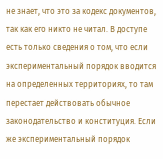не знает, что это за кодекс документов, так как его никто не читал. В доступе есть только сведения о том, что если экспериментальный порядок вводится на определенных территориях, то там перестает действовать обычное законодательство и конституция. Если же экспериментальный порядок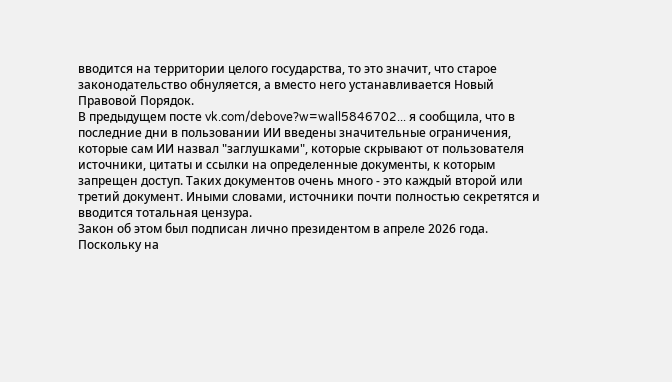вводится на территории целого государства, то это значит, что старое законодательство обнуляется, а вместо него устанавливается Новый Правовой Порядок.
В предыдущем посте vk.com/debove?w=wall5846702... я сообщила, что в последние дни в пользовании ИИ введены значительные ограничения, которые сам ИИ назвал "заглушками", которые скрывают от пользователя источники, цитаты и ссылки на определенные документы, к которым запрещен доступ. Таких документов очень много - это каждый второй или третий документ. Иными словами, источники почти полностью секретятся и вводится тотальная цензура.
Закон об этом был подписан лично президентом в апреле 2026 года.
Поскольку на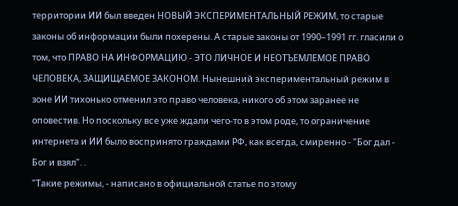территории ИИ был введен НОВЫЙ ЭКСПЕРИМЕНТАЛЬНЫЙ РЕЖИМ, то старые законы об информации были похерены. А старые законы от 1990–1991 гг. гласили о том, что ПРАВО НА ИНФОРМАЦИЮ - ЭТО ЛИЧНОЕ И НЕОТЪЕМЛЕМОЕ ПРАВО ЧЕЛОВЕКА, ЗАЩИЩАЕМОЕ ЗАКОНОМ. Нынешний экспериментальный режим в зоне ИИ тихонько отменил это право человека, никого об этом заранее не оповестив. Но поскольку все уже ждали чего-то в этом роде, то ограничение интернета и ИИ было воспринято граждами РФ, как всегда, смиренно - "Бог дал - Бог и взял". .
"Такие режимы, - написано в официальной статье по этому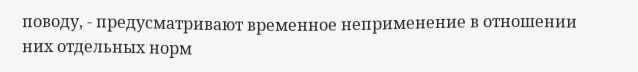поводу, - предусматривают временное неприменение в отношении них отдельных норм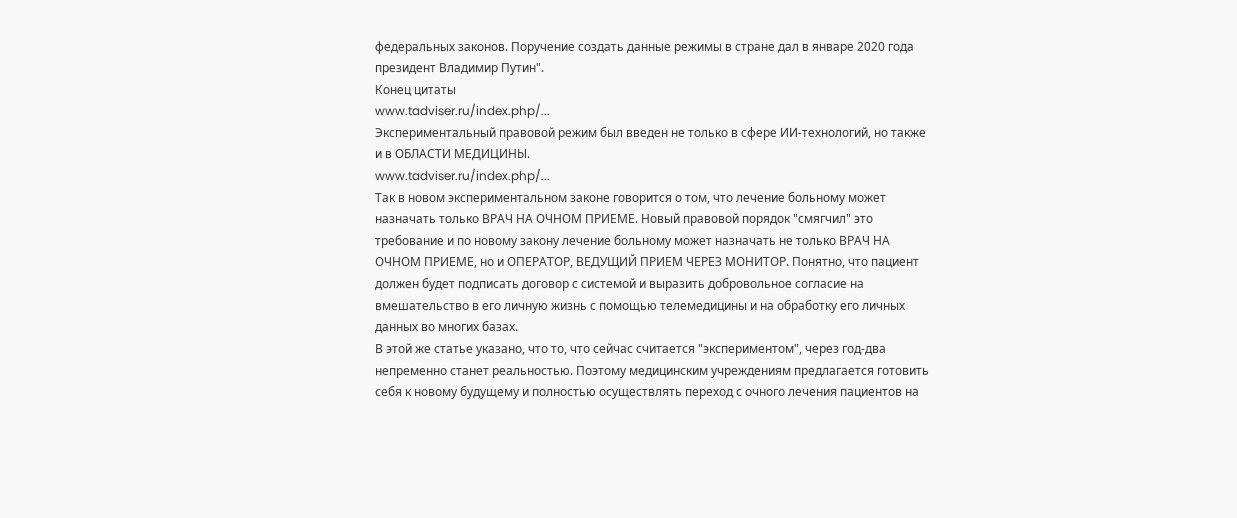федеральных законов. Поручение создать данные режимы в стране дал в январе 2020 года президент Владимир Путин".
Конец цитаты
www.tadviser.ru/index.php/...
Экспериментальный правовой режим был введен не только в сфере ИИ-технологий, но также и в ОБЛАСТИ МЕДИЦИНЫ.
www.tadviser.ru/index.php/...
Так в новом экспериментальном законе говорится о том, что лечение больному может назначать только ВРАЧ НА ОЧНОМ ПРИЕМЕ. Новый правовой порядок "смягчил" это требование и по новому закону лечение больному может назначать не только ВРАЧ НА ОЧНОМ ПРИЕМЕ, но и ОПЕРАТОР, ВЕДУЩИЙ ПРИЕМ ЧЕРЕЗ МОНИТОР. Понятно, что пациент должен будет подписать договор с системой и выразить добровольное согласие на вмешательство в его личную жизнь с помощью телемедицины и на обработку его личных данных во многих базах.
В этой же статье указано, что то, что сейчас считается "экспериментом", через год-два непременно станет реальностью. Поэтому медицинским учреждениям предлагается готовить себя к новому будущему и полностью осуществлять переход с очного лечения пациентов на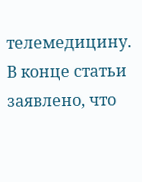телемедицину.
В конце статьи заявлено, что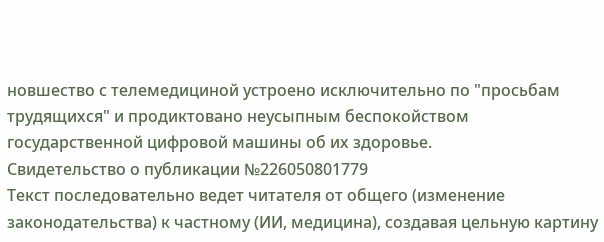новшество с телемедициной устроено исключительно по "просьбам трудящихся" и продиктовано неусыпным беспокойством государственной цифровой машины об их здоровье.
Свидетельство о публикации №226050801779
Текст последовательно ведет читателя от общего (изменение законодательства) к частному (ИИ, медицина), создавая цельную картину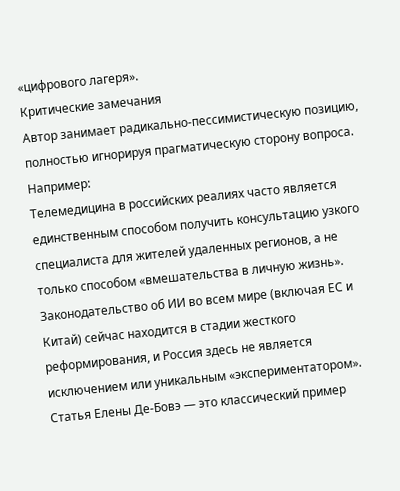«цифрового лагеря».
Критические замечания
Автор занимает радикально-пессимистическую позицию, полностью игнорируя прагматическую сторону вопроса. Например:
Телемедицина в российских реалиях часто является единственным способом получить консультацию узкого специалиста для жителей удаленных регионов, а не только способом «вмешательства в личную жизнь».
Законодательство об ИИ во всем мире (включая ЕС и Китай) сейчас находится в стадии жесткого реформирования, и Россия здесь не является исключением или уникальным «экспериментатором».
Статья Елены Де-Бовэ — это классический пример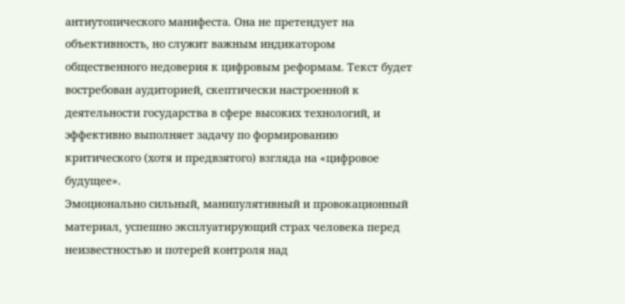антиутопического манифеста. Она не претендует на объективность, но служит важным индикатором общественного недоверия к цифровым реформам. Текст будет востребован аудиторией, скептически настроенной к деятельности государства в сфере высоких технологий, и эффективно выполняет задачу по формированию критического (хотя и предвзятого) взгляда на «цифровое будущее».
Эмоционально сильный, манипулятивный и провокационный материал, успешно эксплуатирующий страх человека перед неизвестностью и потерей контроля над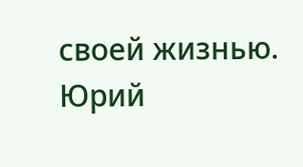своей жизнью.
Юрий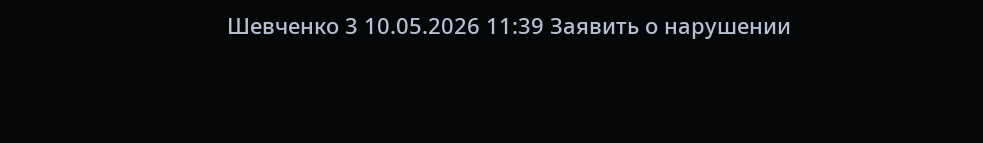Шевченко 3 10.05.2026 11:39 Заявить о нарушении